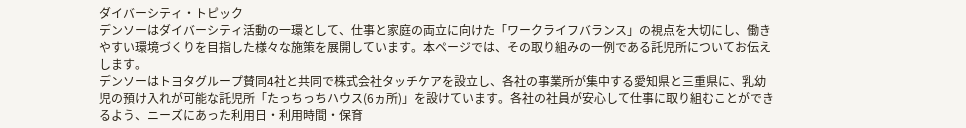ダイバーシティ・トピック
デンソーはダイバーシティ活動の一環として、仕事と家庭の両立に向けた「ワークライフバランス」の視点を大切にし、働きやすい環境づくりを目指した様々な施策を展開しています。本ページでは、その取り組みの一例である託児所についてお伝えします。
デンソーはトヨタグループ賛同4社と共同で株式会社タッチケアを設立し、各社の事業所が集中する愛知県と三重県に、乳幼児の預け入れが可能な託児所「たっちっちハウス(6ヵ所)」を設けています。各社の社員が安心して仕事に取り組むことができるよう、ニーズにあった利用日・利用時間・保育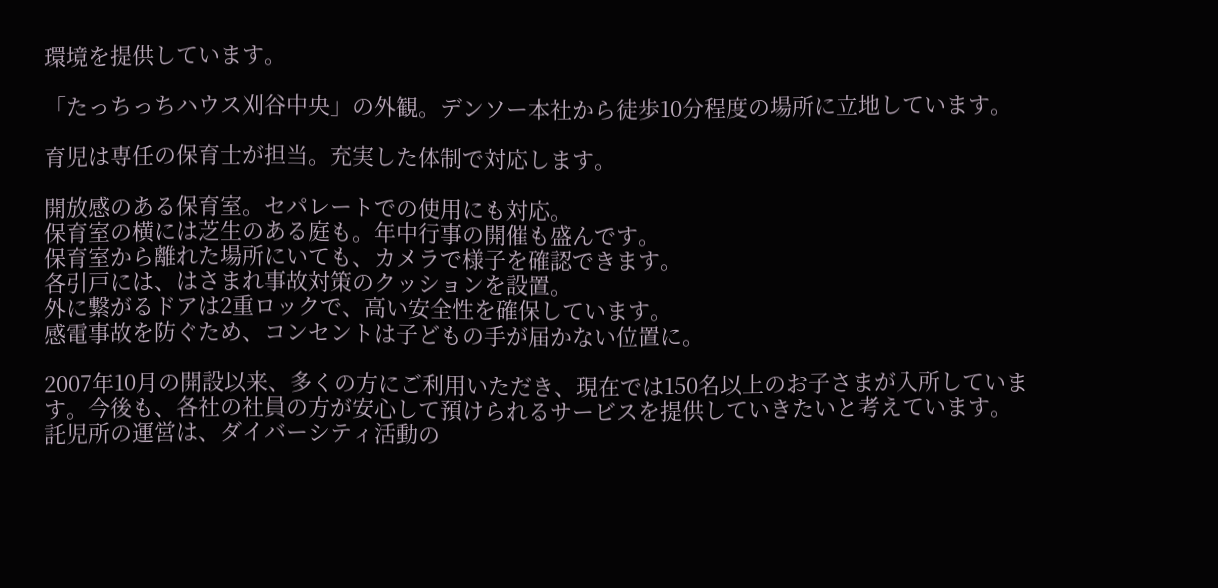環境を提供しています。

「たっちっちハウス刈谷中央」の外観。デンソー本社から徒歩10分程度の場所に立地しています。

育児は専任の保育士が担当。充実した体制で対応します。

開放感のある保育室。セパレートでの使用にも対応。
保育室の横には芝生のある庭も。年中行事の開催も盛んです。
保育室から離れた場所にいても、カメラで様子を確認できます。
各引戸には、はさまれ事故対策のクッションを設置。
外に繋がるドアは2重ロックで、高い安全性を確保しています。
感電事故を防ぐため、コンセントは子どもの手が届かない位置に。

2007年10月の開設以来、多くの方にご利用いただき、現在では150名以上のお子さまが入所しています。今後も、各社の社員の方が安心して預けられるサービスを提供していきたいと考えています。
託児所の運営は、ダイバーシティ活動の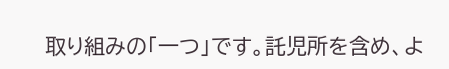取り組みの「一つ」です。託児所を含め、よ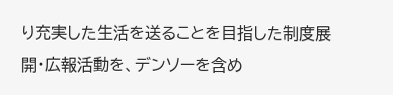り充実した生活を送ることを目指した制度展開・広報活動を、デンソーを含め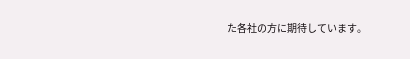た各社の方に期待しています。